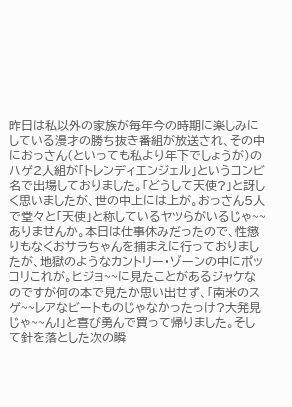昨日は私以外の家族が毎年今の時期に楽しみにしている漫才の勝ち抜き番組が放送され、その中におっさん(といっても私より年下でしょうが)のハゲ2人組が「トレンディエンジェル」というコンビ名で出場しておりました。「どうして天使?」と訝しく思いましたが、世の中上には上が。おっさん5人で堂々と「天使」と称しているヤツらがいるじゃ~~ありませんか。本日は仕事休みだったので、性懲りもなくおサラちゃんを捕まえに行っておりましたが、地獄のようなカントリー・ゾーンの中にポッコリこれが。ヒジョ~~に見たことがあるジャケなのですが何の本で見たか思い出せず、「南米のスゲ~~レアなビートものじゃなかったっけ?大発見じゃ~~ん!」と喜び勇んで買って帰りました。そして針を落とした次の瞬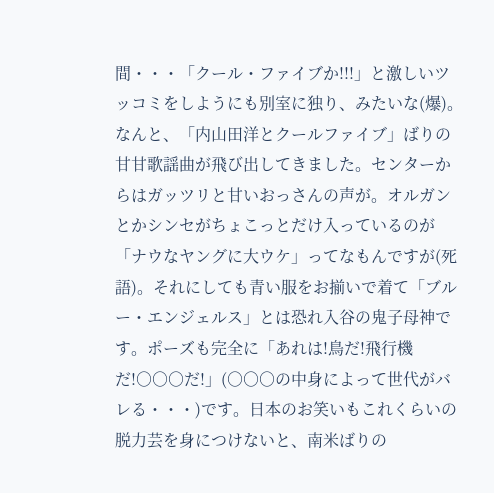間・・・「クール・ファイブか!!!」と激しいツッコミをしようにも別室に独り、みたいな(爆)。なんと、「内山田洋とクールファイブ」ばりの甘甘歌謡曲が飛び出してきました。センターからはガッツリと甘いおっさんの声が。オルガンとかシンセがちょこっとだけ入っているのが「ナウなヤングに大ウケ」ってなもんですが(死語)。それにしても青い服をお揃いで着て「ブルー・エンジェルス」とは恐れ入谷の鬼子母神です。ポーズも完全に「あれは!鳥だ!飛行機だ!○○○だ!」(○○○の中身によって世代がバレる・・・)です。日本のお笑いもこれくらいの脱力芸を身につけないと、南米ばりの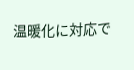温暖化に対応で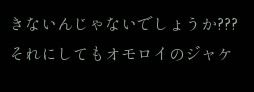きないんじゃないでしょうか???それにしてもオモロイのジャケ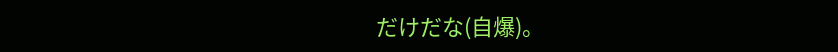だけだな(自爆)。